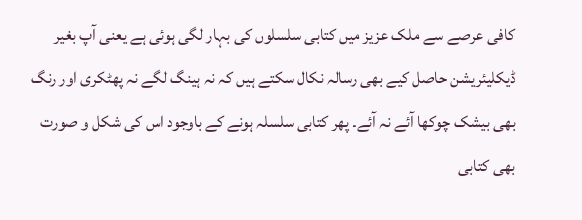کافی عرصے سے ملک عزیز میں کتابی سلسلوں کی بہار لگی ہوئی ہے یعنی آپ بغیر ڈیکلیئریشن حاصل کیے بھی رسالہ نکال سکتے ہیں کہ نہ ہینگ لگے نہ پھٹکری اور رنگ بھی بیشک چوکھا آئے نہ آئے۔ پھر کتابی سلسلہ ہونے کے باوجود اس کی شکل و صورت بھی کتابی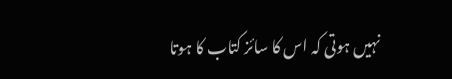نہیں ہوتی کہ اس کا سائز کتاب کا ہوتا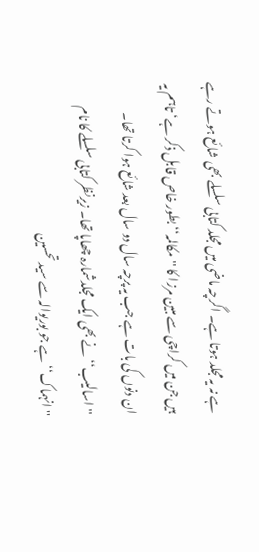ہے نہ یہ مجلد ہوتا ہے۔ اگرچہ ماضی میں مجلد کتابی سلسلے بھی شائع ہوتے رہے ہیں جن میں کراچی سے مبین مرزا کا ''مکالمہ‘‘ بطور خاص قابل ذکر ہے‘ تاہم یہ ان دنوں کی بات ہے جب یہ پرچہ سال دو سال بعد شائع ہوا کرتا تھا۔ ''اسالیب‘‘ نے بھی ایک مجلدشمارہ چھاپا تھا۔ زیرنظر کتابی سلسلے کا نام ''انہماک‘‘ ہے جو بوریوالہ سے سید تحسین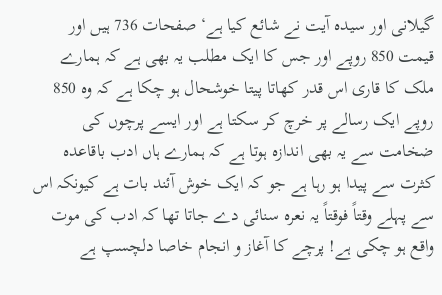گیلانی اور سیدہ آیت نے شائع کیا ہے‘ صفحات 736 ہیں اور قیمت 850 روپے اور جس کا ایک مطلب یہ بھی ہے کہ ہمارے ملک کا قاری اس قدر کھاتا پیتا خوشحال ہو چکا ہے کہ وہ 850 روپے ایک رسالے پر خرچ کر سکتا ہے اور ایسے پرچوں کی ضخامت سے یہ بھی اندازہ ہوتا ہے کہ ہمارے ہاں ادب باقاعدہ کثرت سے پیدا ہو رہا ہے جو کہ ایک خوش آئند بات ہے کیونکہ اس سے پہلے وقتاً فوقتاً یہ نعرہ سنائی دے جاتا تھا کہ ادب کی موت واقع ہو چکی ہے! پرچے کا آغاز و انجام خاصا دلچسپ ہے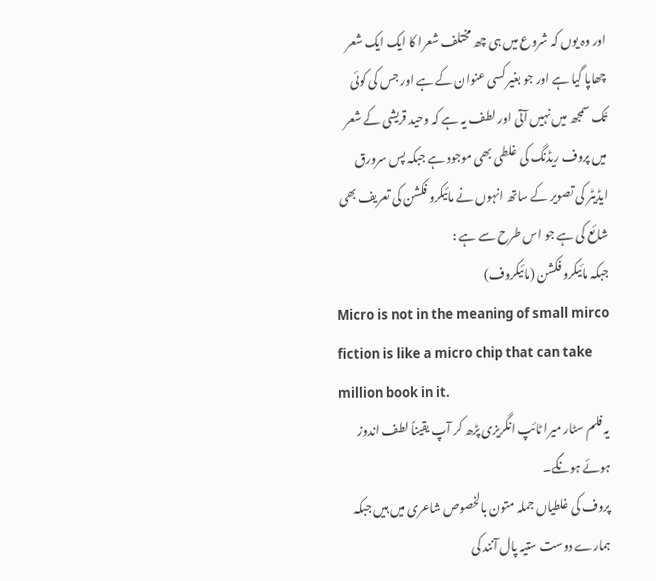اور وہ یوں کہ شروع میں ہی چھ مختلف شعرا کا ایک ایک شعر چھاپا گیا ہے اور جو بغیر کسی عنوان کے ہے اور جس کی کوئی تُک سمجھ میں نہیں آتی اور لطف یہ ہے کہ وحید قریشی کے شعر میں پروف ریڈنگ کی غلطی بھی موجود ہے جبکہ پس سرورق ایڈیٹر کی تصویر کے ساتھ انہوں نے مائیکرو فکشن کی تعریف بھی شائع کی ہے جو اس طرح سے ہے :
جبکہ مائیکرو فکشن (مائیکروف)
Micro is not in the meaning of small mirco fiction is like a micro chip that can take million book in it.
یہ فلم سٹار میرا ٹائپ انگریزی پڑھ کر آپ یقیناً لطف اندوز ہوئے ہونگے۔
پروف کی غلطیاں جملہ متون بالخصوص شاعری میں ہیں جبکہ ہمارے دوست ستیہ پال آنند کی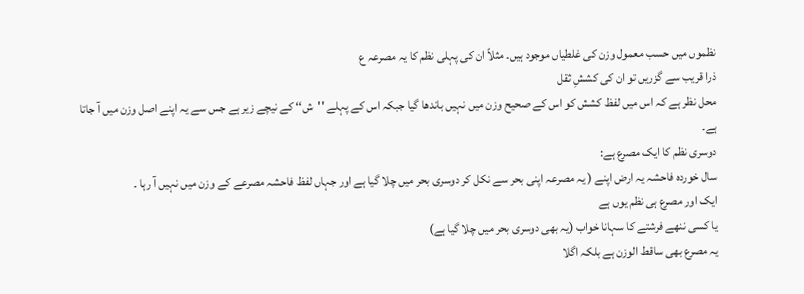نظموں میں حسب معمول وزن کی غلطیاں موجود ہیں۔ مثلاً ان کی پہلی نظم کا یہ مصرعہ ع
ذرا قریب سے گزریں تو ان کی کششِ ثقل
محل نظر ہے کہ اس میں لفظ کشش کو اس کے صحیح وزن میں نہیں باندھا گیا جبکہ اس کے پہلے ''ش‘‘ کے نیچے زیر ہے جس سے یہ اپنے اصل وزن میں آ جاتا ہے۔
دوسری نظم کا ایک مصرع ہے:
سال خوردہ فاحشہ یہ ارض اپنے ( یہ مصرعہ اپنی بحر سے نکل کر دوسری بحر میں چلا گیا ہے اور جہاں لفظ فاحشہ مصرعے کے وزن میں نہیں آ رہا ۔
ایک اور مصرع ہی نظم یوں ہے
یا کسی ننھے فرشتے کا سہانا خواب (یہ بھی دوسری بحر میں چلا گیا ہے)
یہ مصرع بھی ساقط الوزن ہے بلکہ اگلا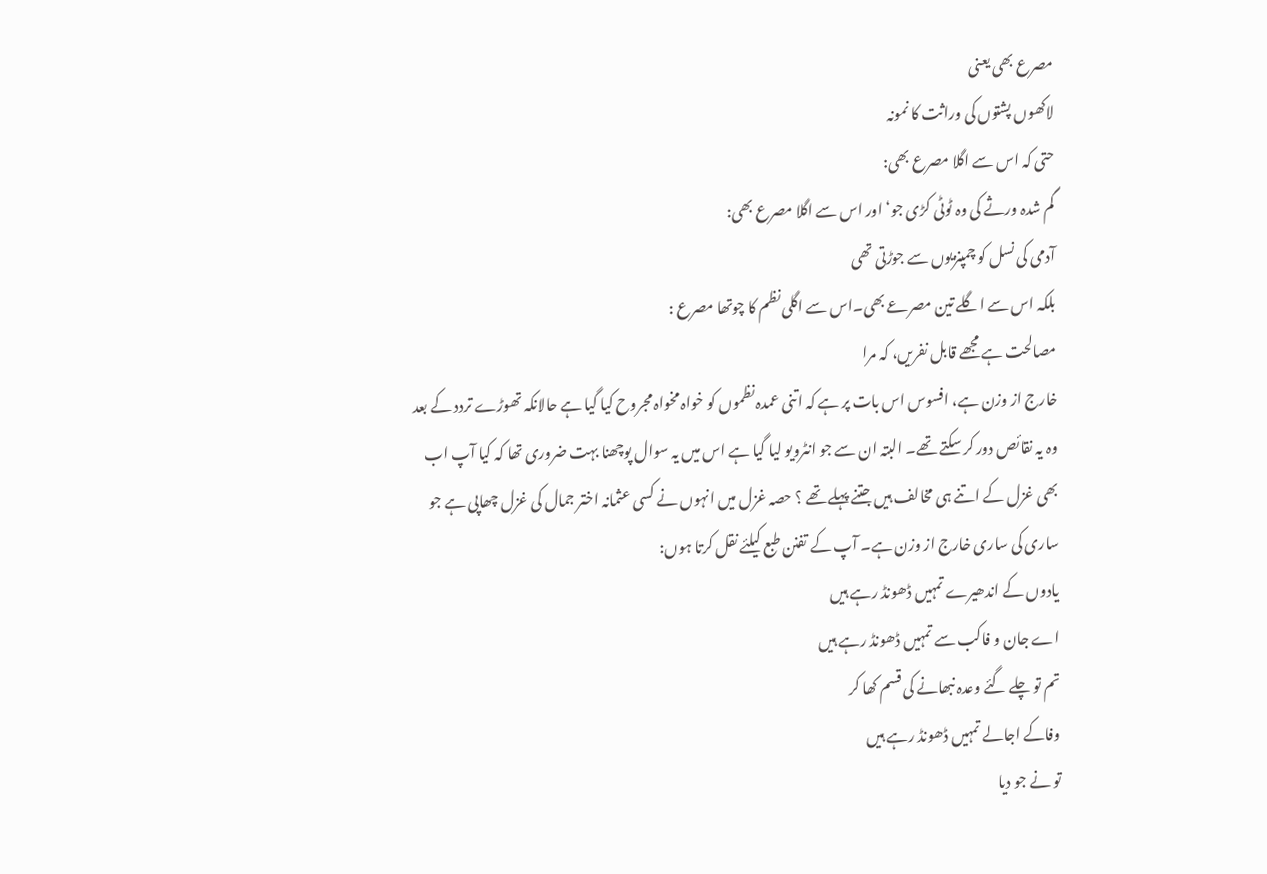مصرع بھی یعنی
لاکھوں پشتوں کی وراثت کا نمونہ
حتی کہ اس سے اگلا مصرع بھی:
گم شدہ ورثے کی وہ ٹوٹی کڑی جو‘ اور اس سے اگلا مصرع بھی:
آدمی کی نسل کو چمپنزیوں سے جوڑتی تھی
بلکہ اس سے اگلے تین مصرعے بھی۔اس سے اگلی نظم کا چوتھا مصرع :
مصالحت ہے مجھے قابل نفریں، کہ مرا
خارج از وزن ہے، افسوس اس بات پر ہے کہ اتنی عمدہ نظموں کو خواہ مخواہ مجروح کیا گیا ہے حالانکہ تھوڑے تردد کے بعد وہ یہ نقائص دور کر سکتے تھے۔ البتہ ان سے جو انٹرویو لیا گیا ہے اس میں یہ سوال پوچھنا بہت ضروری تھا کہ کیا آپ اب بھی غزل کے اتنے ہی مخالف ہیں جتنے پہلے تھے ؟ حصہ غزل میں انہوں نے کسی عثمانہ اختر جمال کی غزل چھاپی ہے جو ساری کی ساری خارج از وزن ہے۔ آپ کے تفنن طبع کیلئے نقل کرتا ہوں:
یادوں کے اندھیرے تمہیں ڈھونڈ رہے ہیں
اے جان و فاکب سے تمہیں ڈھونڈ رہے ہیں
تم تو چلے گئے وعدہ نبھانے کی قسم کھا کر
وفاکے اجالے تمہیں ڈھونڈ رہے ہیں
تو نے جو دیا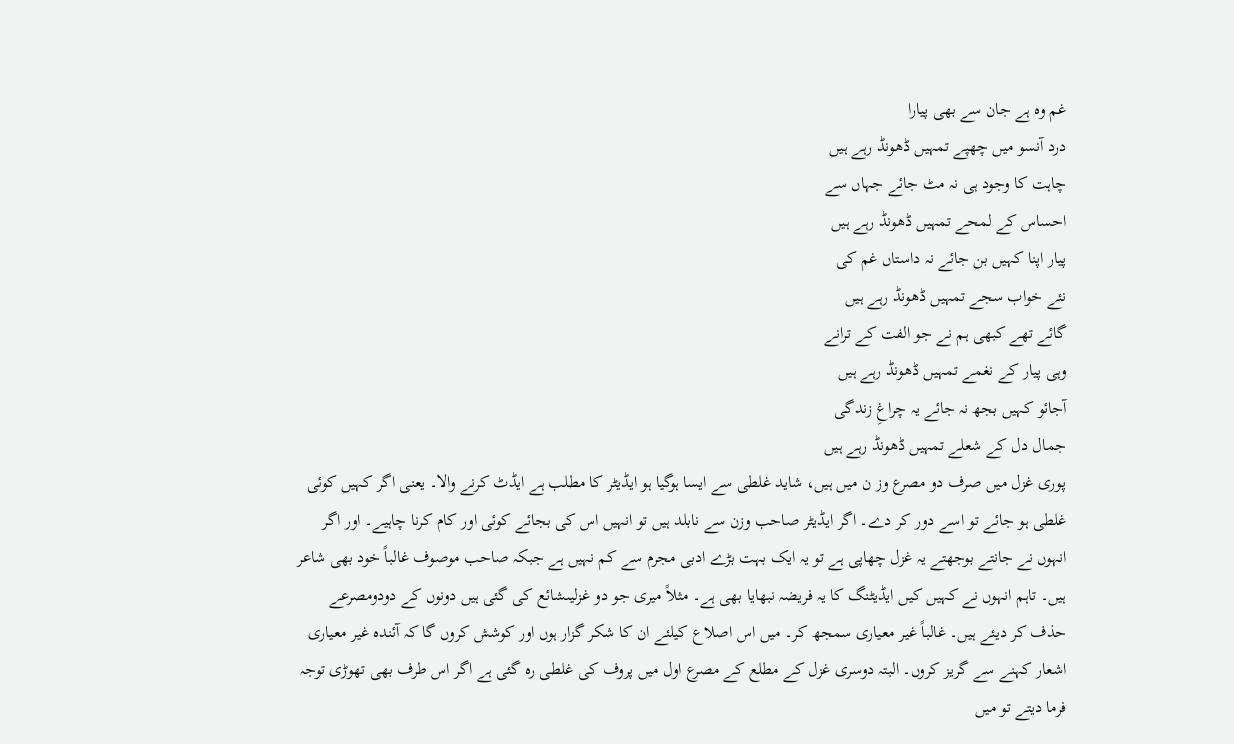غم وہ ہے جان سے بھی پیارا
درد آنسو میں چھپے تمہیں ڈھونڈ رہے ہیں
چاہت کا وجود ہی نہ مٹ جائے جہاں سے
احساس کے لمحے تمہیں ڈھونڈ رہے ہیں
پیار اپنا کہیں بن جائے نہ داستاں غم کی
نئے خواب سجے تمہیں ڈھونڈ رہے ہیں
گائے تھے کبھی ہم نے جو الفت کے ترانے
وہی پیار کے نغمے تمہیں ڈھونڈ رہے ہیں
آجائو کہیں بجھ نہ جائے یہ چراغِ زندگی
جمال دل کے شعلے تمہیں ڈھونڈ رہے ہیں
پوری غزل میں صرف دو مصرع وز ن میں ہیں، شاید غلطی سے ایسا ہوگیا ہو ایڈیٹر کا مطلب ہے ایڈٹ کرنے والا۔ یعنی اگر کہیں کوئی غلطی ہو جائے تو اسے دور کر دے۔ اگر ایڈیٹر صاحب وزن سے نابلد ہیں تو انہیں اس کی بجائے کوئی اور کام کرنا چاہیے۔ اور اگر انہوں نے جانتے بوجھتے یہ غزل چھاپی ہے تو یہ ایک بہت بڑے ادبی مجرم سے کم نہیں ہے جبکہ صاحب موصوف غالباً خود بھی شاعر ہیں۔ تاہم انہوں نے کہیں کیں ایڈیٹنگ کا یہ فریضہ نبھایا بھی ہے۔ مثلاً میری جو دو غزلیںشائع کی گئی ہیں دونوں کے دودومصرعے حذف کر دیئے ہیں۔ غالباً غیر معیاری سمجھ کر۔ میں اس اصلاع کیلئے ان کا شکر گزار ہوں اور کوشش کروں گا کہ آئندہ غیر معیاری اشعار کہنے سے گریز کروں۔ البتہ دوسری غزل کے مطلع کے مصرع اول میں پروف کی غلطی رہ گئی ہے اگر اس طرف بھی تھوڑی توجہ فرما دیتے تو میں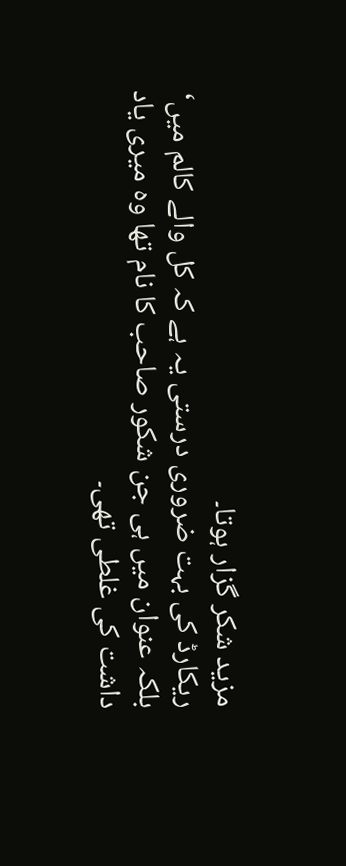مزید شکر گزار ہوتا۔
ریکارڈ کی بہت ضروری درستی یہ ہے کہ کل والے کالم میں‘ بلکہ عنوان میں ہی جن شکور صاحب کا نام تھا وہ میری یاد داشت کی غلطی تھی۔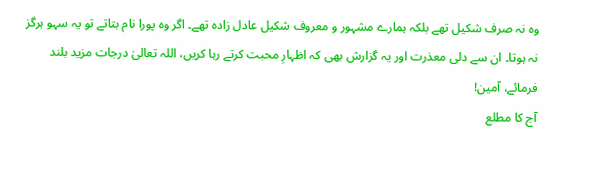وہ نہ صرف شکیل تھے بلکہ ہمارے مشہور و معروف شکیل عادل زادہ تھے۔ اگر وہ پورا نام بتاتے تو یہ سہو ہرگز نہ ہوتا۔ ان سے دلی معذرت اور یہ گزارش بھی کہ اظہارِ محبت کرتے رہا کریں، اللہ تعالیٰ درجات مزید بلند فرمائے، آمین!
آج کا مطلع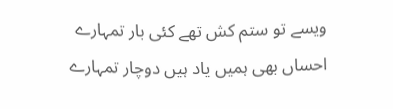ویسے تو ستم کش تھے کئی بار تمہارے
احساں بھی ہمیں یاد ہیں دوچار تمہارے